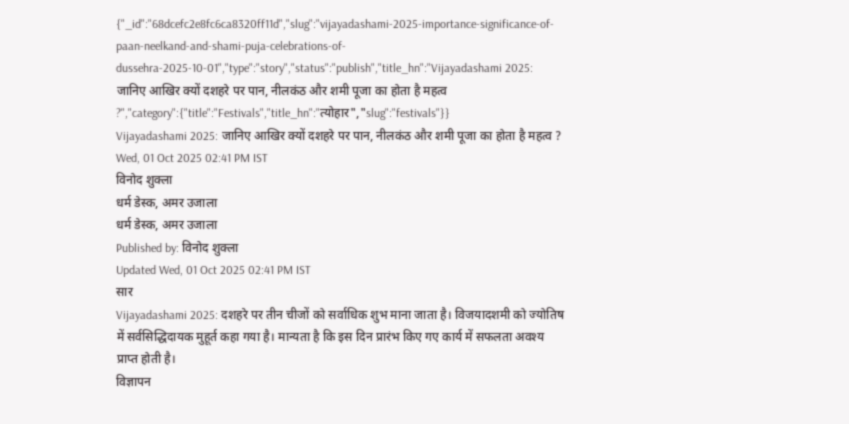{"_id":"68dcefc2e8fc6ca8320ff11d","slug":"vijayadashami-2025-importance-significance-of-paan-neelkand-and-shami-puja-celebrations-of-dussehra-2025-10-01","type":"story","status":"publish","title_hn":"Vijayadashami 2025: जानिए आखिर क्यों दशहरे पर पान, नीलकंठ और शमी पूजा का होता है महत्व ?","category":{"title":"Festivals","title_hn":"त्योहार","slug":"festivals"}}
Vijayadashami 2025: जानिए आखिर क्यों दशहरे पर पान, नीलकंठ और शमी पूजा का होता है महत्व ?
Wed, 01 Oct 2025 02:41 PM IST
विनोद शुक्ला
धर्म डेस्क, अमर उजाला
धर्म डेस्क, अमर उजाला
Published by: विनोद शुक्ला
Updated Wed, 01 Oct 2025 02:41 PM IST
सार
Vijayadashami 2025: दशहरे पर तीन चीजों को सर्वाधिक शुभ माना जाता है। विजयादशमी को ज्योतिष में सर्वसिद्धिदायक मुहूर्त कहा गया है। मान्यता है कि इस दिन प्रारंभ किए गए कार्य में सफलता अवश्य प्राप्त होती है।
विज्ञापन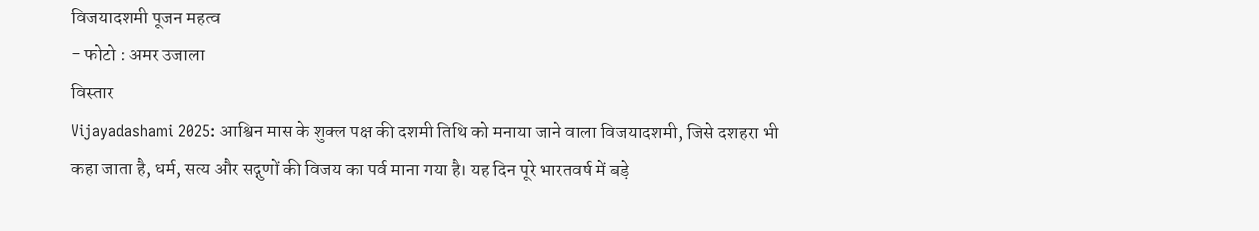विजयादशमी पूजन महत्व
- फोटो : अमर उजाला
विस्तार
Vijayadashami 2025: आश्विन मास के शुक्ल पक्ष की दशमी तिथि को मनाया जाने वाला विजयादशमी, जिसे दशहरा भी कहा जाता है, धर्म, सत्य और सद्गुणों की विजय का पर्व माना गया है। यह दिन पूरे भारतवर्ष में बड़े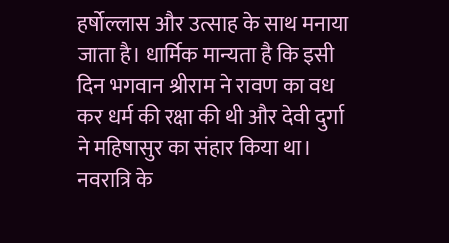हर्षोल्लास और उत्साह के साथ मनाया जाता है। धार्मिक मान्यता है कि इसी दिन भगवान श्रीराम ने रावण का वध कर धर्म की रक्षा की थी और देवी दुर्गा ने महिषासुर का संहार किया था। नवरात्रि के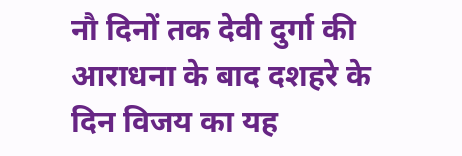नौ दिनों तक देवी दुर्गा की आराधना के बाद दशहरे के दिन विजय का यह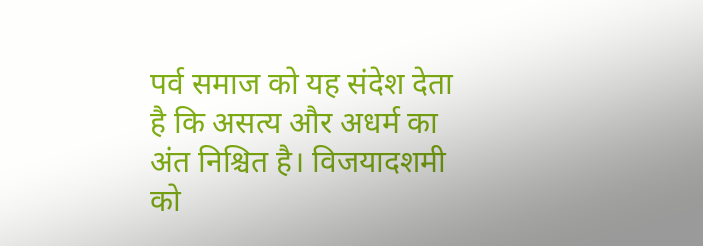पर्व समाज को यह संदेश देता है कि असत्य और अधर्म का अंत निश्चित है। विजयादशमी को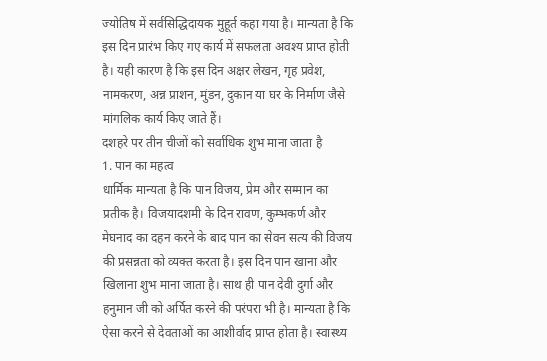ज्योतिष में सर्वसिद्धिदायक मुहूर्त कहा गया है। मान्यता है कि इस दिन प्रारंभ किए गए कार्य में सफलता अवश्य प्राप्त होती है। यही कारण है कि इस दिन अक्षर लेखन, गृह प्रवेश, नामकरण, अन्न प्राशन, मुंडन, दुकान या घर के निर्माण जैसे मांगलिक कार्य किए जाते हैं।
दशहरे पर तीन चीजों को सर्वाधिक शुभ माना जाता है
1. पान का महत्व
धार्मिक मान्यता है कि पान विजय, प्रेम और सम्मान का प्रतीक है। विजयादशमी के दिन रावण, कुम्भकर्ण और मेघनाद का दहन करने के बाद पान का सेवन सत्य की विजय की प्रसन्नता को व्यक्त करता है। इस दिन पान खाना और खिलाना शुभ माना जाता है। साथ ही पान देवी दुर्गा और हनुमान जी को अर्पित करने की परंपरा भी है। मान्यता है कि ऐसा करने से देवताओं का आशीर्वाद प्राप्त होता है। स्वास्थ्य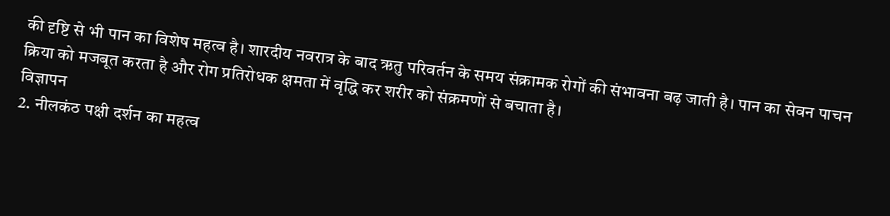की दृष्टि से भी पान का विशेष महत्व है। शारदीय नवरात्र के बाद ऋतु परिवर्तन के समय संक्रामक रोगों की संभावना बढ़ जाती है। पान का सेवन पाचन क्रिया को मजबूत करता है और रोग प्रतिरोधक क्षमता में वृद्धि कर शरीर को संक्रमणों से बचाता है।
विज्ञापन
2. नीलकंठ पक्षी दर्शन का महत्व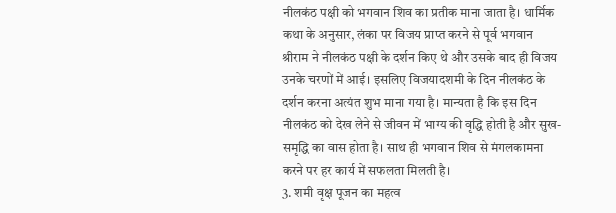नीलकंठ पक्षी को भगवान शिव का प्रतीक माना जाता है। धार्मिक कथा के अनुसार, लंका पर विजय प्राप्त करने से पूर्व भगवान श्रीराम ने नीलकंठ पक्षी के दर्शन किए थे और उसके बाद ही विजय उनके चरणों में आई। इसलिए विजयादशमी के दिन नीलकंठ के दर्शन करना अत्यंत शुभ माना गया है। मान्यता है कि इस दिन नीलकंठ को देख लेने से जीवन में भाग्य की वृद्धि होती है और सुख-समृद्धि का वास होता है। साथ ही भगवान शिव से मंगलकामना करने पर हर कार्य में सफलता मिलती है।
3. शमी वृक्ष पूजन का महत्व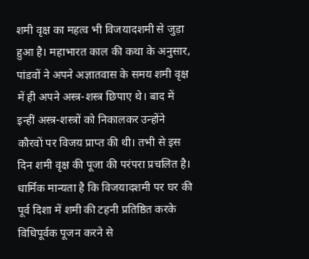शमी वृक्ष का महत्व भी विजयादशमी से जुड़ा हुआ है। महाभारत काल की कथा के अनुसार, पांडवों ने अपने अज्ञातवास के समय शमी वृक्ष में ही अपने अस्त्र-शस्त्र छिपाए थे। बाद में इन्हीं अस्त्र-शस्त्रों को निकालकर उन्होंने कौरवों पर विजय प्राप्त की थी। तभी से इस दिन शमी वृक्ष की पूजा की परंपरा प्रचलित है। धार्मिक मान्यता है कि विजयादशमी पर घर की पूर्व दिशा में शमी की टहनी प्रतिष्ठित करके विधिपूर्वक पूजन करने से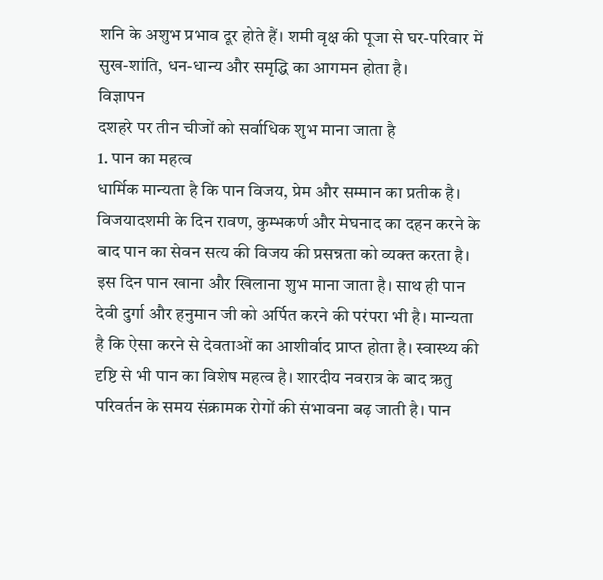शनि के अशुभ प्रभाव दूर होते हैं। शमी वृक्ष की पूजा से घर-परिवार में सुख-शांति, धन-धान्य और समृद्धि का आगमन होता है।
विज्ञापन
दशहरे पर तीन चीजों को सर्वाधिक शुभ माना जाता है
1. पान का महत्व
धार्मिक मान्यता है कि पान विजय, प्रेम और सम्मान का प्रतीक है। विजयादशमी के दिन रावण, कुम्भकर्ण और मेघनाद का दहन करने के बाद पान का सेवन सत्य की विजय की प्रसन्नता को व्यक्त करता है। इस दिन पान खाना और खिलाना शुभ माना जाता है। साथ ही पान देवी दुर्गा और हनुमान जी को अर्पित करने की परंपरा भी है। मान्यता है कि ऐसा करने से देवताओं का आशीर्वाद प्राप्त होता है। स्वास्थ्य की दृष्टि से भी पान का विशेष महत्व है। शारदीय नवरात्र के बाद ऋतु परिवर्तन के समय संक्रामक रोगों की संभावना बढ़ जाती है। पान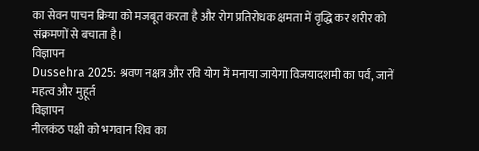का सेवन पाचन क्रिया को मजबूत करता है और रोग प्रतिरोधक क्षमता में वृद्धि कर शरीर को संक्रमणों से बचाता है।
विज्ञापन
Dussehra 2025: श्रवण नक्षत्र और रवि योग में मनाया जायेगा विजयादशमी का पर्व, जानें महत्व और मुहूर्त
विज्ञापन
नीलकंठ पक्षी को भगवान शिव का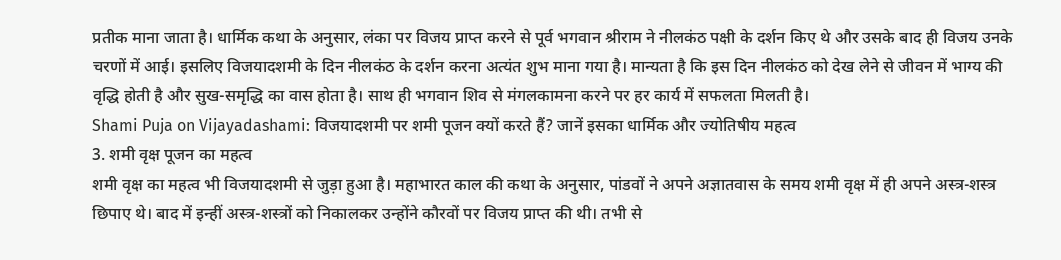प्रतीक माना जाता है। धार्मिक कथा के अनुसार, लंका पर विजय प्राप्त करने से पूर्व भगवान श्रीराम ने नीलकंठ पक्षी के दर्शन किए थे और उसके बाद ही विजय उनके चरणों में आई। इसलिए विजयादशमी के दिन नीलकंठ के दर्शन करना अत्यंत शुभ माना गया है। मान्यता है कि इस दिन नीलकंठ को देख लेने से जीवन में भाग्य की वृद्धि होती है और सुख-समृद्धि का वास होता है। साथ ही भगवान शिव से मंगलकामना करने पर हर कार्य में सफलता मिलती है।
Shami Puja on Vijayadashami: विजयादशमी पर शमी पूजन क्यों करते हैं? जानें इसका धार्मिक और ज्योतिषीय महत्व
3. शमी वृक्ष पूजन का महत्व
शमी वृक्ष का महत्व भी विजयादशमी से जुड़ा हुआ है। महाभारत काल की कथा के अनुसार, पांडवों ने अपने अज्ञातवास के समय शमी वृक्ष में ही अपने अस्त्र-शस्त्र छिपाए थे। बाद में इन्हीं अस्त्र-शस्त्रों को निकालकर उन्होंने कौरवों पर विजय प्राप्त की थी। तभी से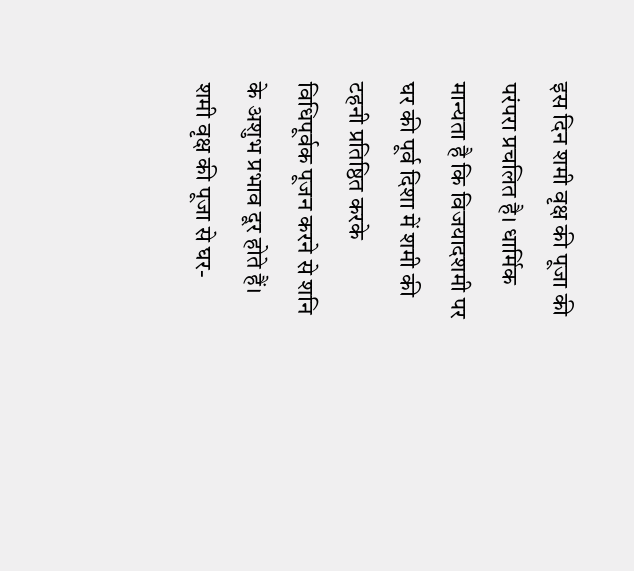इस दिन शमी वृक्ष की पूजा की परंपरा प्रचलित है। धार्मिक मान्यता है कि विजयादशमी पर घर की पूर्व दिशा में शमी की टहनी प्रतिष्ठित करके विधिपूर्वक पूजन करने से शनि के अशुभ प्रभाव दूर होते हैं। शमी वृक्ष की पूजा से घर-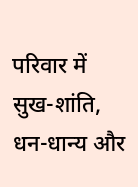परिवार में सुख-शांति, धन-धान्य और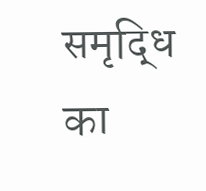समृद्धि का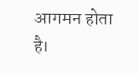आगमन होता है।